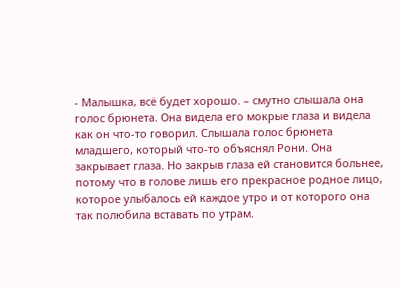- Малышка, всё будет хорошо. – смутно слышала она голос брюнета. Она видела его мокрые глаза и видела как он что-то говорил. Слышала голос брюнета младшего, который что-то объяснял Рони. Она закрывает глаза. Но закрыв глаза ей становится больнее, потому что в голове лишь его прекрасное родное лицо, которое улыбалось ей каждое утро и от которого она так полюбила вставать по утрам.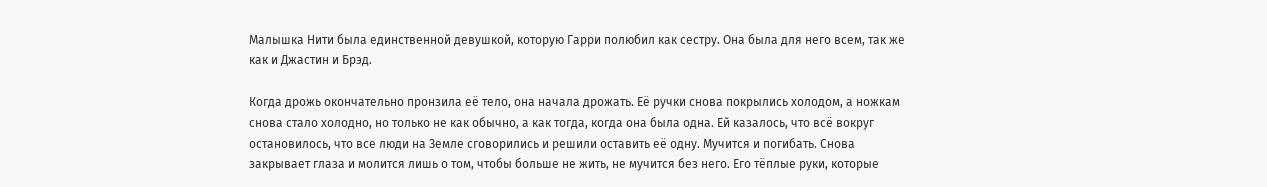Малышка Нити была единственной девушкой, которую Гарри полюбил как сестру. Она была для него всем, так же как и Джастин и Брэд.

Когда дрожь окончательно пронзила её тело, она начала дрожать. Её ручки снова покрылись холодом, а ножкам снова стало холодно, но только не как обычно, а как тогда, когда она была одна. Ей казалось, что всё вокруг остановилось, что все люди на Земле сговорились и решили оставить её одну. Мучится и погибать. Снова закрывает глаза и молится лишь о том, чтобы больше не жить, не мучится без него. Его тёплые руки, которые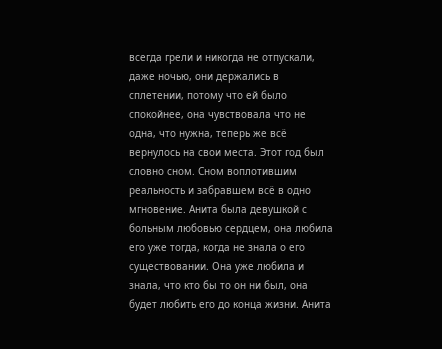всегда грели и никогда не отпускали, даже ночью, они держались в сплетении, потому что ей было спокойнее, она чувствовала что не одна, что нужна, теперь же всё вернулось на свои места. Этот год был словно сном. Сном воплотившим реальность и забравшем всё в одно мгновение. Анита была девушкой с больным любовью сердцем, она любила его уже тогда, когда не знала о его существовании. Она уже любила и знала, что кто бы то он ни был, она будет любить его до конца жизни. Анита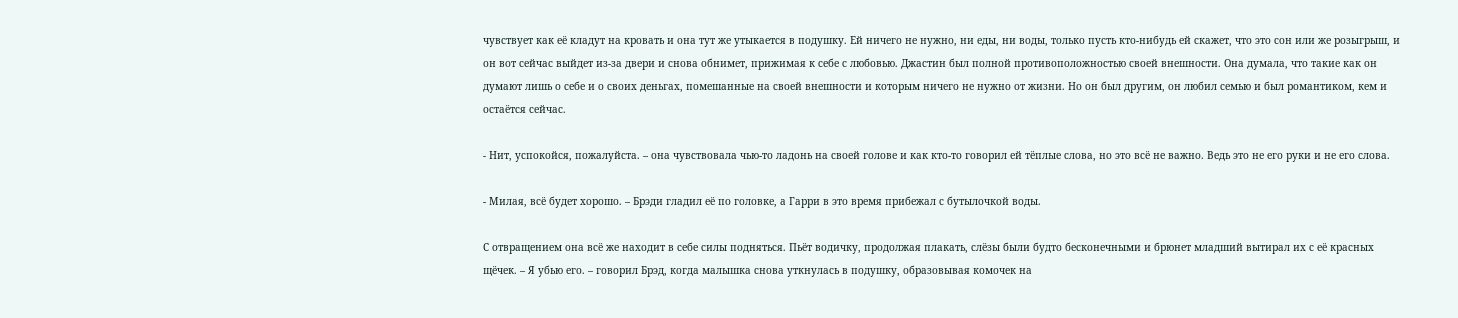чувствует как её кладут на кровать и она тут же утыкается в подушку. Ей ничего не нужно, ни еды, ни воды, только пусть кто-нибудь ей скажет, что это сон или же розыгрыш, и он вот сейчас выйдет из-за двери и снова обнимет, прижимая к себе с любовью. Джастин был полной противоположностью своей внешности. Она думала, что такие как он думают лишь о себе и о своих деньгах, помешанные на своей внешности и которым ничего не нужно от жизни. Но он был другим, он любил семью и был романтиком, кем и остаётся сейчас.

- Нит, успокойся, пожалуйста. – она чувствовала чью-то ладонь на своей голове и как кто-то говорил ей тёплые слова, но это всё не важно. Ведь это не его руки и не его слова.

- Милая, всё будет хорошо. – Брэди гладил её по головке, а Гарри в это время прибежал с бутылочкой воды.

С отвращением она всё же находит в себе силы подняться. Пьёт водичку, продолжая плакать, слёзы были будто бесконечными и брюнет младший вытирал их с её красных щёчек. – Я убью его. – говорил Брэд, когда малышка снова уткнулась в подушку, образовывая комочек на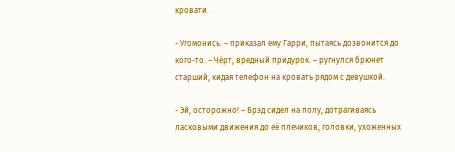кровати.

- Угомонись. – приказал ему Гарри, пытаясь дозвонится до кого-то. – Чёрт, вредный придурок. – ругнулся брюнет старший, кидая телефон на кровать рядом с девушкой.

- Эй, осторожно! – Брэд сидел на полу, дотрагиваясь ласковыми движения до её плечиков, головки, ухоженных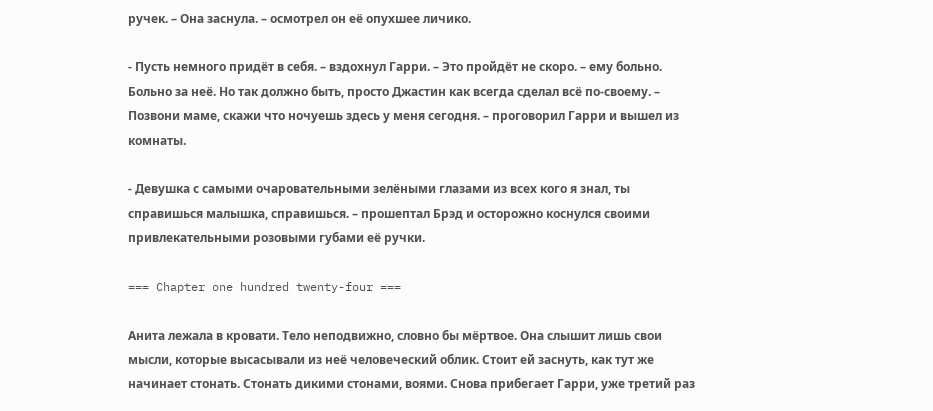ручек. – Она заснула. – осмотрел он её опухшее личико.

- Пусть немного придёт в себя. – вздохнул Гарри. – Это пройдёт не скоро. – ему больно. Больно за неё. Но так должно быть, просто Джастин как всегда сделал всё по-своему. – Позвони маме, скажи что ночуешь здесь у меня сегодня. – проговорил Гарри и вышел из комнаты.

- Девушка с самыми очаровательными зелёными глазами из всех кого я знал, ты справишься малышка, справишься. – прошептал Брэд и осторожно коснулся своими привлекательными розовыми губами её ручки.

=== Chapter one hundred twenty-four ===

Анита лежала в кровати. Тело неподвижно, словно бы мёртвое. Она слышит лишь свои мысли, которые высасывали из неё человеческий облик. Стоит ей заснуть, как тут же начинает стонать. Стонать дикими стонами, воями. Снова прибегает Гарри, уже третий раз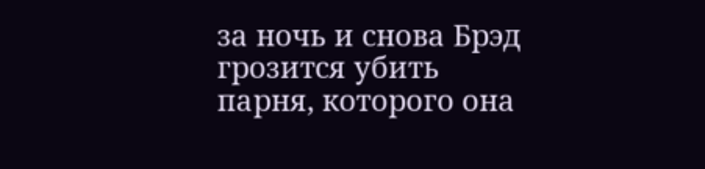за ночь и снова Брэд грозится убить парня, которого она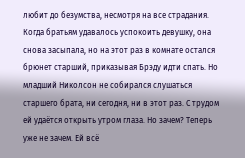любит до безумства, несмотря на все страдания. Когда братьям удавалось успокоить девушку, она снова засыпала, но на этот раз в комнате остался брюнет старший, приказывая Брэду идти спать. Но младший Николсон не собирался слушаться старшего брата, ни сегодня, ни в этот раз. С трудом ей удаётся открыть утром глаза. Но зачем? Теперь уже не зачем. Ей всё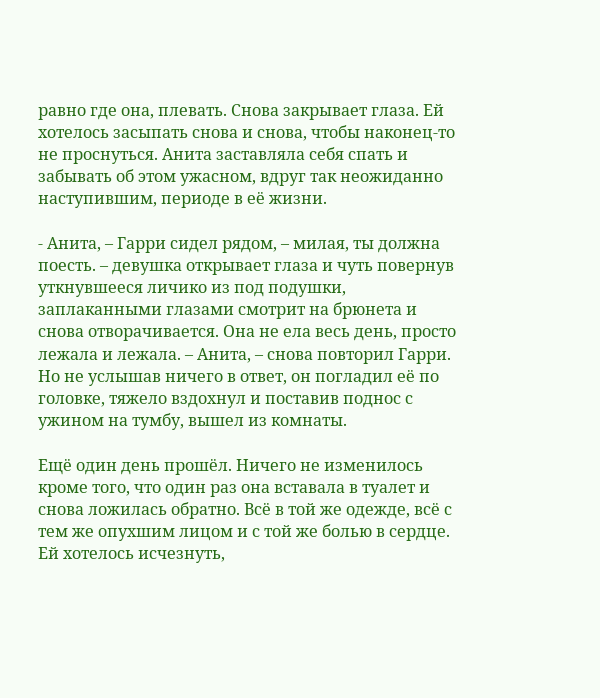равно где она, плевать. Снова закрывает глаза. Ей хотелось засыпать снова и снова, чтобы наконец-то не проснуться. Анита заставляла себя спать и забывать об этом ужасном, вдруг так неожиданно наступившим, периоде в её жизни.

- Анита, – Гарри сидел рядом, – милая, ты должна поесть. – девушка открывает глаза и чуть повернув уткнувшееся личико из под подушки, заплаканными глазами смотрит на брюнета и снова отворачивается. Она не ела весь день, просто лежала и лежала. – Анита, – снова повторил Гарри. Но не услышав ничего в ответ, он погладил её по головке, тяжело вздохнул и поставив поднос с ужином на тумбу, вышел из комнаты.

Ещё один день прошёл. Ничего не изменилось кроме того, что один раз она вставала в туалет и снова ложилась обратно. Всё в той же одежде, всё с тем же опухшим лицом и с той же болью в сердце. Ей хотелось исчезнуть,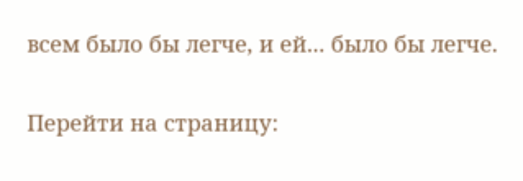всем было бы легче, и ей... было бы легче.

Перейти на страницу: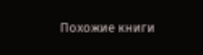Похожие книги